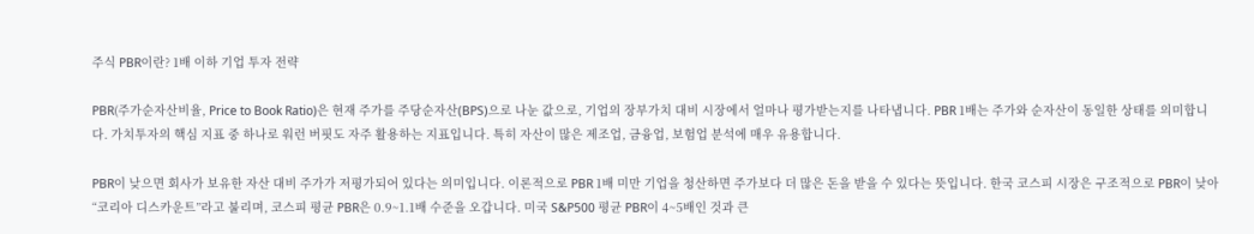주식 PBR이란? 1배 이하 기업 투자 전략

PBR(주가순자산비율, Price to Book Ratio)은 현재 주가를 주당순자산(BPS)으로 나눈 값으로, 기업의 장부가치 대비 시장에서 얼마나 평가받는지를 나타냅니다. PBR 1배는 주가와 순자산이 동일한 상태를 의미합니다. 가치투자의 핵심 지표 중 하나로 워런 버핏도 자주 활용하는 지표입니다. 특히 자산이 많은 제조업, 금융업, 보험업 분석에 매우 유용합니다.

PBR이 낮으면 회사가 보유한 자산 대비 주가가 저평가되어 있다는 의미입니다. 이론적으로 PBR 1배 미만 기업을 청산하면 주가보다 더 많은 돈을 받을 수 있다는 뜻입니다. 한국 코스피 시장은 구조적으로 PBR이 낮아 “코리아 디스카운트”라고 불리며, 코스피 평균 PBR은 0.9~1.1배 수준을 오갑니다. 미국 S&P500 평균 PBR이 4~5배인 것과 큰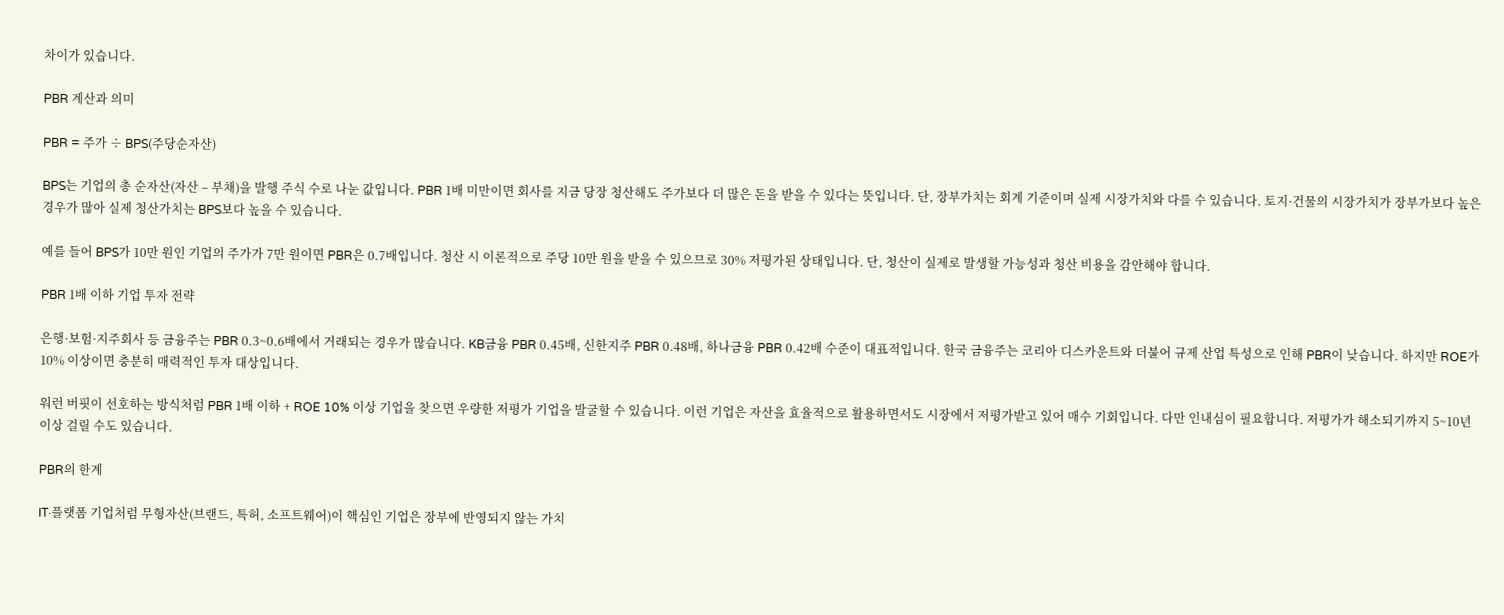차이가 있습니다.

PBR 계산과 의미

PBR = 주가 ÷ BPS(주당순자산)

BPS는 기업의 총 순자산(자산 – 부채)을 발행 주식 수로 나눈 값입니다. PBR 1배 미만이면 회사를 지금 당장 청산해도 주가보다 더 많은 돈을 받을 수 있다는 뜻입니다. 단, 장부가치는 회계 기준이며 실제 시장가치와 다를 수 있습니다. 토지·건물의 시장가치가 장부가보다 높은 경우가 많아 실제 청산가치는 BPS보다 높을 수 있습니다.

예를 들어 BPS가 10만 원인 기업의 주가가 7만 원이면 PBR은 0.7배입니다. 청산 시 이론적으로 주당 10만 원을 받을 수 있으므로 30% 저평가된 상태입니다. 단, 청산이 실제로 발생할 가능성과 청산 비용을 감안해야 합니다.

PBR 1배 이하 기업 투자 전략

은행·보험·지주회사 등 금융주는 PBR 0.3~0.6배에서 거래되는 경우가 많습니다. KB금융 PBR 0.45배, 신한지주 PBR 0.48배, 하나금융 PBR 0.42배 수준이 대표적입니다. 한국 금융주는 코리아 디스카운트와 더불어 규제 산업 특성으로 인해 PBR이 낮습니다. 하지만 ROE가 10% 이상이면 충분히 매력적인 투자 대상입니다.

워런 버핏이 선호하는 방식처럼 PBR 1배 이하 + ROE 10% 이상 기업을 찾으면 우량한 저평가 기업을 발굴할 수 있습니다. 이런 기업은 자산을 효율적으로 활용하면서도 시장에서 저평가받고 있어 매수 기회입니다. 다만 인내심이 필요합니다. 저평가가 해소되기까지 5~10년 이상 걸릴 수도 있습니다.

PBR의 한계

IT·플랫폼 기업처럼 무형자산(브랜드, 특허, 소프트웨어)이 핵심인 기업은 장부에 반영되지 않는 가치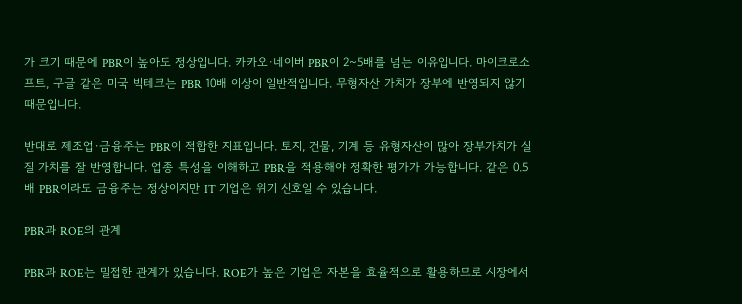가 크기 때문에 PBR이 높아도 정상입니다. 카카오·네이버 PBR이 2~5배를 넘는 이유입니다. 마이크로소프트, 구글 같은 미국 빅테크는 PBR 10배 이상이 일반적입니다. 무형자산 가치가 장부에 반영되지 않기 때문입니다.

반대로 제조업·금융주는 PBR이 적합한 지표입니다. 토지, 건물, 기계 등 유형자산이 많아 장부가치가 실질 가치를 잘 반영합니다. 업종 특성을 이해하고 PBR을 적용해야 정확한 평가가 가능합니다. 같은 0.5배 PBR이라도 금융주는 정상이지만 IT 기업은 위기 신호일 수 있습니다.

PBR과 ROE의 관계

PBR과 ROE는 밀접한 관계가 있습니다. ROE가 높은 기업은 자본을 효율적으로 활용하므로 시장에서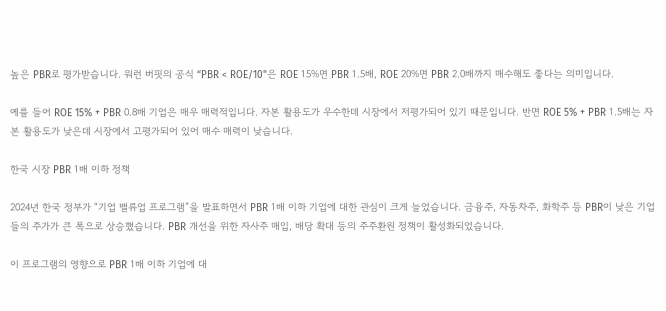높은 PBR로 평가받습니다. 워런 버핏의 공식 “PBR < ROE/10"은 ROE 15%면 PBR 1.5배, ROE 20%면 PBR 2.0배까지 매수해도 좋다는 의미입니다.

예를 들어 ROE 15% + PBR 0.8배 기업은 매우 매력적입니다. 자본 활용도가 우수한데 시장에서 저평가되어 있기 때문입니다. 반면 ROE 5% + PBR 1.5배는 자본 활용도가 낮은데 시장에서 고평가되어 있어 매수 매력이 낮습니다.

한국 시장 PBR 1배 이하 정책

2024년 한국 정부가 “기업 밸류업 프로그램”을 발표하면서 PBR 1배 이하 기업에 대한 관심이 크게 늘었습니다. 금융주, 자동차주, 화학주 등 PBR이 낮은 기업들의 주가가 큰 폭으로 상승했습니다. PBR 개선을 위한 자사주 매입, 배당 확대 등의 주주환원 정책이 활성화되었습니다.

이 프로그램의 영향으로 PBR 1배 이하 기업에 대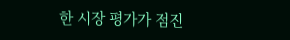한 시장 평가가 점진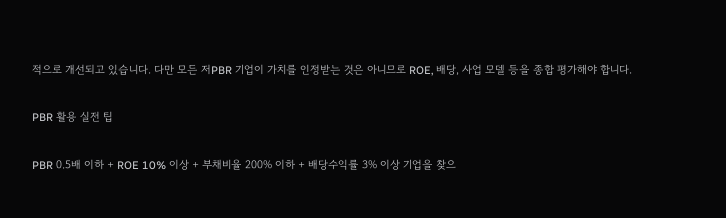적으로 개선되고 있습니다. 다만 모든 저PBR 기업이 가치를 인정받는 것은 아니므로 ROE, 배당, 사업 모델 등을 종합 평가해야 합니다.

PBR 활용 실전 팁

PBR 0.5배 이하 + ROE 10% 이상 + 부채비율 200% 이하 + 배당수익률 3% 이상 기업을 찾으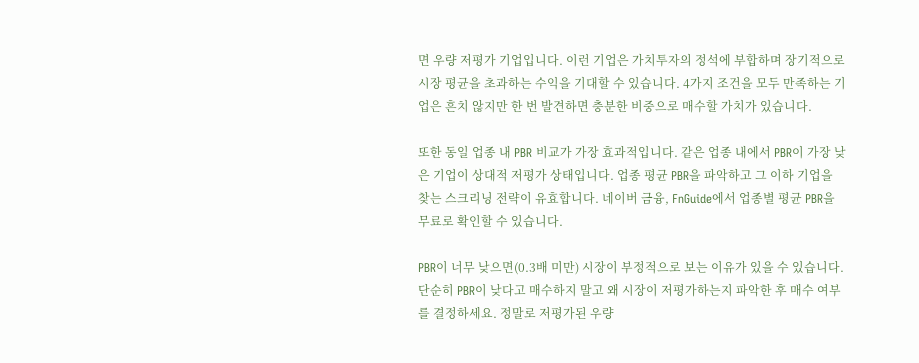면 우량 저평가 기업입니다. 이런 기업은 가치투자의 정석에 부합하며 장기적으로 시장 평균을 초과하는 수익을 기대할 수 있습니다. 4가지 조건을 모두 만족하는 기업은 흔치 않지만 한 번 발견하면 충분한 비중으로 매수할 가치가 있습니다.

또한 동일 업종 내 PBR 비교가 가장 효과적입니다. 같은 업종 내에서 PBR이 가장 낮은 기업이 상대적 저평가 상태입니다. 업종 평균 PBR을 파악하고 그 이하 기업을 찾는 스크리닝 전략이 유효합니다. 네이버 금융, FnGuide에서 업종별 평균 PBR을 무료로 확인할 수 있습니다.

PBR이 너무 낮으면(0.3배 미만) 시장이 부정적으로 보는 이유가 있을 수 있습니다. 단순히 PBR이 낮다고 매수하지 말고 왜 시장이 저평가하는지 파악한 후 매수 여부를 결정하세요. 정말로 저평가된 우량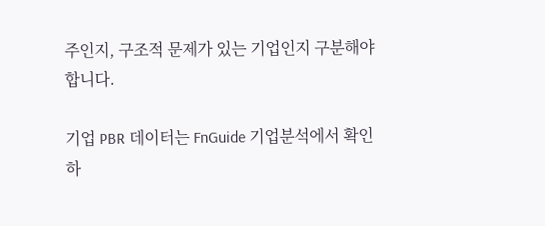주인지, 구조적 문제가 있는 기업인지 구분해야 합니다.

기업 PBR 데이터는 FnGuide 기업분석에서 확인하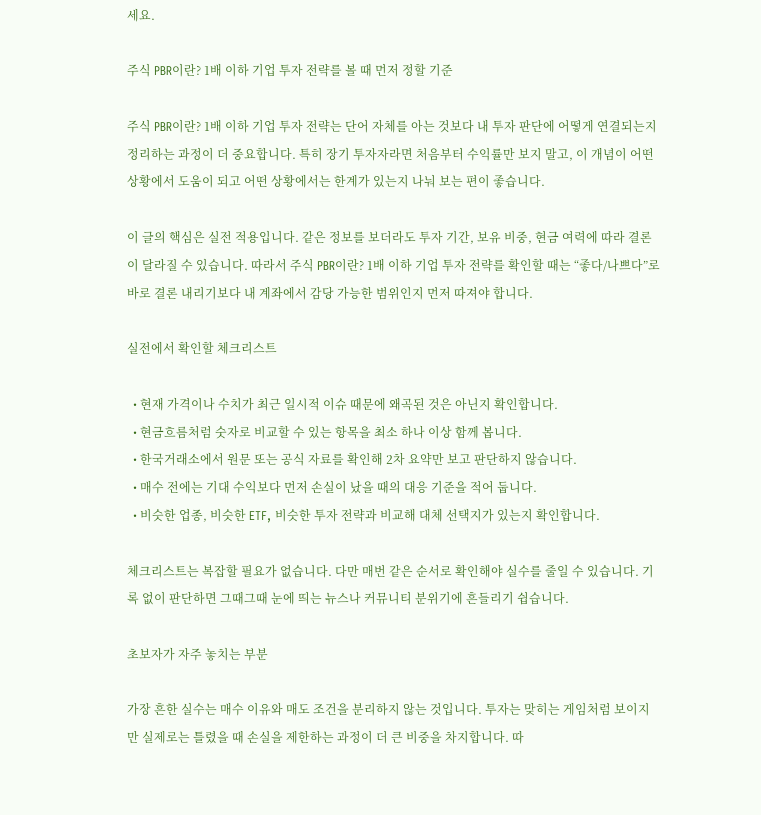세요.

주식 PBR이란? 1배 이하 기업 투자 전략를 볼 때 먼저 정할 기준

주식 PBR이란? 1배 이하 기업 투자 전략는 단어 자체를 아는 것보다 내 투자 판단에 어떻게 연결되는지 정리하는 과정이 더 중요합니다. 특히 장기 투자자라면 처음부터 수익률만 보지 말고, 이 개념이 어떤 상황에서 도움이 되고 어떤 상황에서는 한계가 있는지 나눠 보는 편이 좋습니다.

이 글의 핵심은 실전 적용입니다. 같은 정보를 보더라도 투자 기간, 보유 비중, 현금 여력에 따라 결론이 달라질 수 있습니다. 따라서 주식 PBR이란? 1배 이하 기업 투자 전략를 확인할 때는 “좋다/나쁘다”로 바로 결론 내리기보다 내 계좌에서 감당 가능한 범위인지 먼저 따져야 합니다.

실전에서 확인할 체크리스트

  • 현재 가격이나 수치가 최근 일시적 이슈 때문에 왜곡된 것은 아닌지 확인합니다.
  • 현금흐름처럼 숫자로 비교할 수 있는 항목을 최소 하나 이상 함께 봅니다.
  • 한국거래소에서 원문 또는 공식 자료를 확인해 2차 요약만 보고 판단하지 않습니다.
  • 매수 전에는 기대 수익보다 먼저 손실이 났을 때의 대응 기준을 적어 둡니다.
  • 비슷한 업종, 비슷한 ETF, 비슷한 투자 전략과 비교해 대체 선택지가 있는지 확인합니다.

체크리스트는 복잡할 필요가 없습니다. 다만 매번 같은 순서로 확인해야 실수를 줄일 수 있습니다. 기록 없이 판단하면 그때그때 눈에 띄는 뉴스나 커뮤니티 분위기에 흔들리기 쉽습니다.

초보자가 자주 놓치는 부분

가장 흔한 실수는 매수 이유와 매도 조건을 분리하지 않는 것입니다. 투자는 맞히는 게임처럼 보이지만 실제로는 틀렸을 때 손실을 제한하는 과정이 더 큰 비중을 차지합니다. 따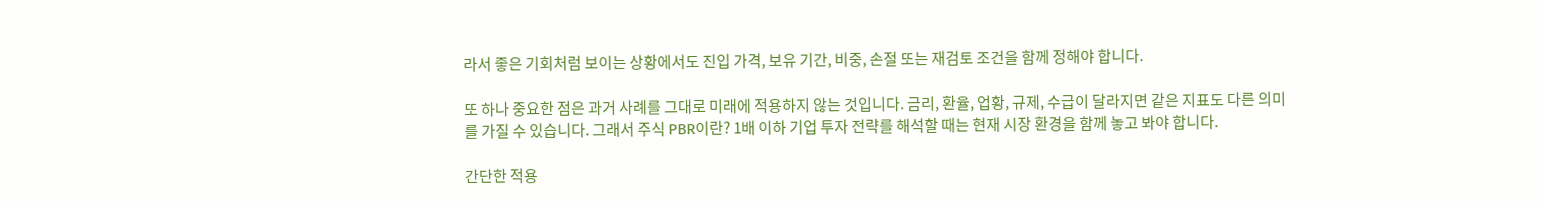라서 좋은 기회처럼 보이는 상황에서도 진입 가격, 보유 기간, 비중, 손절 또는 재검토 조건을 함께 정해야 합니다.

또 하나 중요한 점은 과거 사례를 그대로 미래에 적용하지 않는 것입니다. 금리, 환율, 업황, 규제, 수급이 달라지면 같은 지표도 다른 의미를 가질 수 있습니다. 그래서 주식 PBR이란? 1배 이하 기업 투자 전략를 해석할 때는 현재 시장 환경을 함께 놓고 봐야 합니다.

간단한 적용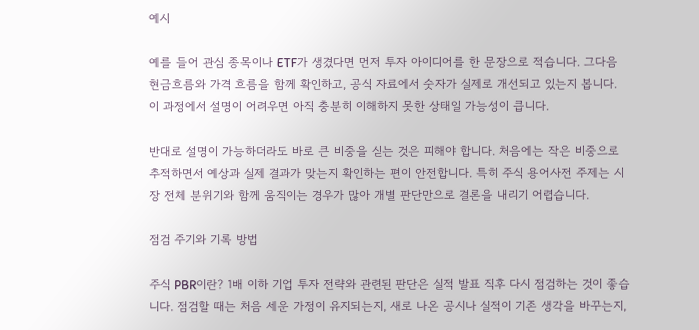예시

예를 들어 관심 종목이나 ETF가 생겼다면 먼저 투자 아이디어를 한 문장으로 적습니다. 그다음 현금흐름와 가격 흐름을 함께 확인하고, 공식 자료에서 숫자가 실제로 개선되고 있는지 봅니다. 이 과정에서 설명이 어려우면 아직 충분히 이해하지 못한 상태일 가능성이 큽니다.

반대로 설명이 가능하더라도 바로 큰 비중을 싣는 것은 피해야 합니다. 처음에는 작은 비중으로 추적하면서 예상과 실제 결과가 맞는지 확인하는 편이 안전합니다. 특히 주식 용어사전 주제는 시장 전체 분위기와 함께 움직이는 경우가 많아 개별 판단만으로 결론을 내리기 어렵습니다.

점검 주기와 기록 방법

주식 PBR이란? 1배 이하 기업 투자 전략와 관련된 판단은 실적 발표 직후 다시 점검하는 것이 좋습니다. 점검할 때는 처음 세운 가정이 유지되는지, 새로 나온 공시나 실적이 기존 생각을 바꾸는지,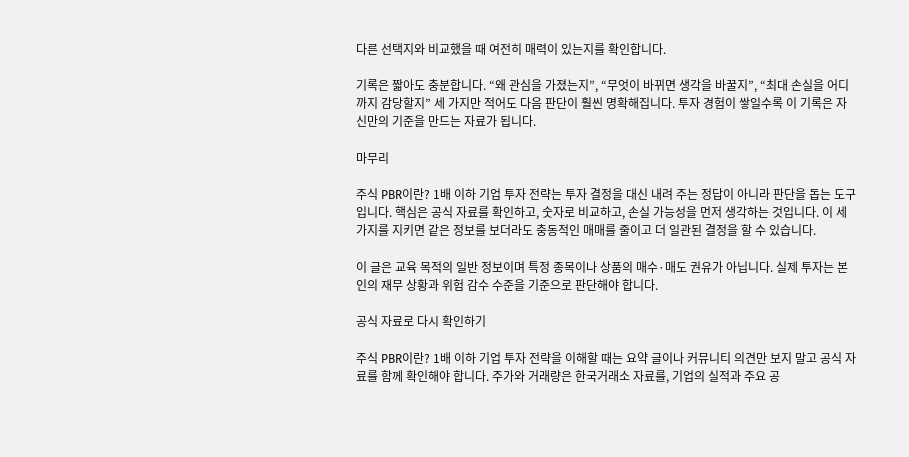다른 선택지와 비교했을 때 여전히 매력이 있는지를 확인합니다.

기록은 짧아도 충분합니다. “왜 관심을 가졌는지”, “무엇이 바뀌면 생각을 바꿀지”, “최대 손실을 어디까지 감당할지” 세 가지만 적어도 다음 판단이 훨씬 명확해집니다. 투자 경험이 쌓일수록 이 기록은 자신만의 기준을 만드는 자료가 됩니다.

마무리

주식 PBR이란? 1배 이하 기업 투자 전략는 투자 결정을 대신 내려 주는 정답이 아니라 판단을 돕는 도구입니다. 핵심은 공식 자료를 확인하고, 숫자로 비교하고, 손실 가능성을 먼저 생각하는 것입니다. 이 세 가지를 지키면 같은 정보를 보더라도 충동적인 매매를 줄이고 더 일관된 결정을 할 수 있습니다.

이 글은 교육 목적의 일반 정보이며 특정 종목이나 상품의 매수·매도 권유가 아닙니다. 실제 투자는 본인의 재무 상황과 위험 감수 수준을 기준으로 판단해야 합니다.

공식 자료로 다시 확인하기

주식 PBR이란? 1배 이하 기업 투자 전략을 이해할 때는 요약 글이나 커뮤니티 의견만 보지 말고 공식 자료를 함께 확인해야 합니다. 주가와 거래량은 한국거래소 자료를, 기업의 실적과 주요 공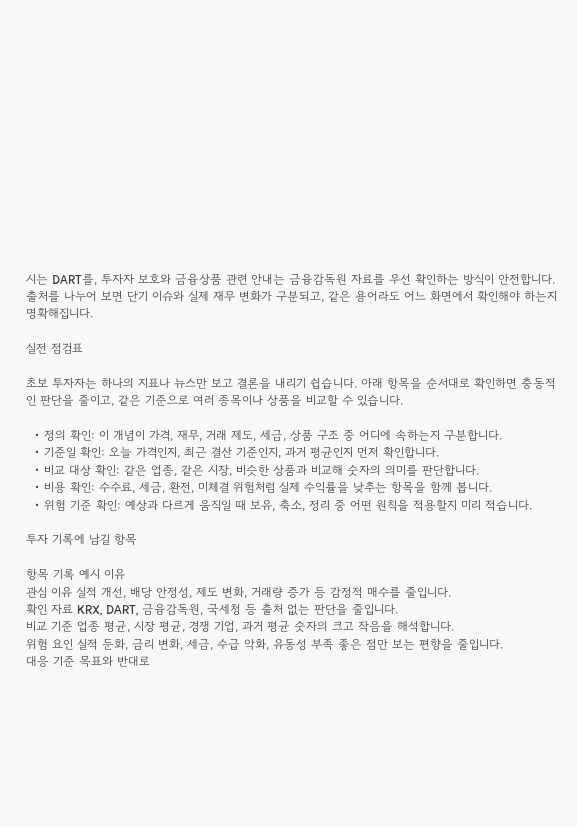시는 DART를, 투자자 보호와 금융상품 관련 안내는 금융감독원 자료를 우선 확인하는 방식이 안전합니다. 출처를 나누어 보면 단기 이슈와 실제 재무 변화가 구분되고, 같은 용어라도 어느 화면에서 확인해야 하는지 명확해집니다.

실전 점검표

초보 투자자는 하나의 지표나 뉴스만 보고 결론을 내리기 쉽습니다. 아래 항목을 순서대로 확인하면 충동적인 판단을 줄이고, 같은 기준으로 여러 종목이나 상품을 비교할 수 있습니다.

  • 정의 확인: 이 개념이 가격, 재무, 거래 제도, 세금, 상품 구조 중 어디에 속하는지 구분합니다.
  • 기준일 확인: 오늘 가격인지, 최근 결산 기준인지, 과거 평균인지 먼저 확인합니다.
  • 비교 대상 확인: 같은 업종, 같은 시장, 비슷한 상품과 비교해 숫자의 의미를 판단합니다.
  • 비용 확인: 수수료, 세금, 환전, 미체결 위험처럼 실제 수익률을 낮추는 항목을 함께 봅니다.
  • 위험 기준 확인: 예상과 다르게 움직일 때 보유, 축소, 정리 중 어떤 원칙을 적용할지 미리 적습니다.

투자 기록에 남길 항목

항목 기록 예시 이유
관심 이유 실적 개선, 배당 안정성, 제도 변화, 거래량 증가 등 감정적 매수를 줄입니다.
확인 자료 KRX, DART, 금융감독원, 국세청 등 출처 없는 판단을 줄입니다.
비교 기준 업종 평균, 시장 평균, 경쟁 기업, 과거 평균 숫자의 크고 작음을 해석합니다.
위험 요인 실적 둔화, 금리 변화, 세금, 수급 악화, 유동성 부족 좋은 점만 보는 편향을 줄입니다.
대응 기준 목표와 반대로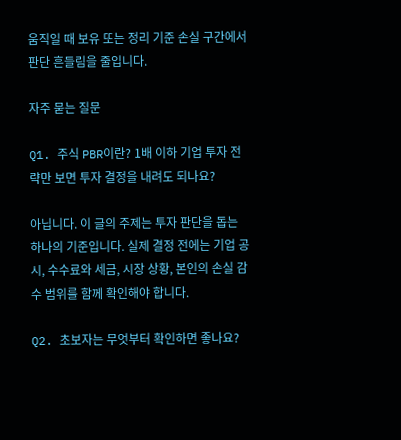움직일 때 보유 또는 정리 기준 손실 구간에서 판단 흔들림을 줄입니다.

자주 묻는 질문

Q1. 주식 PBR이란? 1배 이하 기업 투자 전략만 보면 투자 결정을 내려도 되나요?

아닙니다. 이 글의 주제는 투자 판단을 돕는 하나의 기준입니다. 실제 결정 전에는 기업 공시, 수수료와 세금, 시장 상황, 본인의 손실 감수 범위를 함께 확인해야 합니다.

Q2. 초보자는 무엇부터 확인하면 좋나요?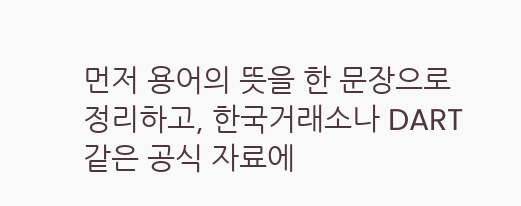먼저 용어의 뜻을 한 문장으로 정리하고, 한국거래소나 DART 같은 공식 자료에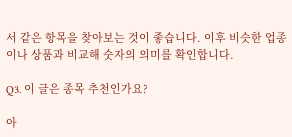서 같은 항목을 찾아보는 것이 좋습니다. 이후 비슷한 업종이나 상품과 비교해 숫자의 의미를 확인합니다.

Q3. 이 글은 종목 추천인가요?

아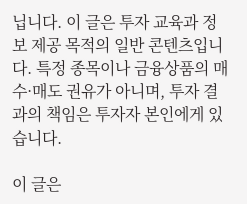닙니다. 이 글은 투자 교육과 정보 제공 목적의 일반 콘텐츠입니다. 특정 종목이나 금융상품의 매수·매도 권유가 아니며, 투자 결과의 책임은 투자자 본인에게 있습니다.

이 글은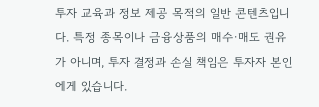투자 교육과 정보 제공 목적의 일반 콘텐츠입니다. 특정 종목이나 금융상품의 매수·매도 권유가 아니며, 투자 결정과 손실 책임은 투자자 본인에게 있습니다.